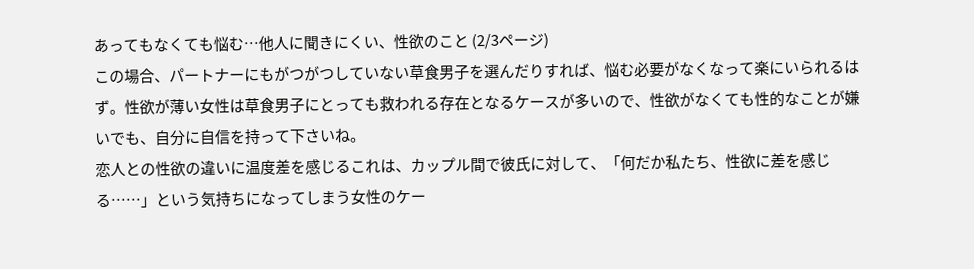あってもなくても悩む…他人に聞きにくい、性欲のこと (2/3ページ)
この場合、パートナーにもがつがつしていない草食男子を選んだりすれば、悩む必要がなくなって楽にいられるはず。性欲が薄い女性は草食男子にとっても救われる存在となるケースが多いので、性欲がなくても性的なことが嫌いでも、自分に自信を持って下さいね。
恋人との性欲の違いに温度差を感じるこれは、カップル間で彼氏に対して、「何だか私たち、性欲に差を感じる……」という気持ちになってしまう女性のケー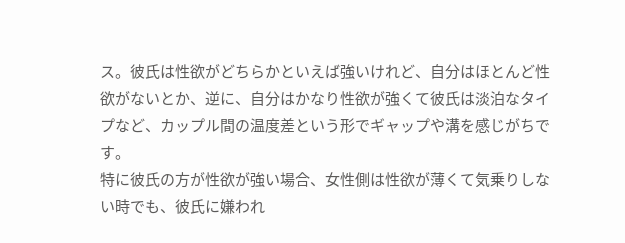ス。彼氏は性欲がどちらかといえば強いけれど、自分はほとんど性欲がないとか、逆に、自分はかなり性欲が強くて彼氏は淡泊なタイプなど、カップル間の温度差という形でギャップや溝を感じがちです。
特に彼氏の方が性欲が強い場合、女性側は性欲が薄くて気乗りしない時でも、彼氏に嫌われ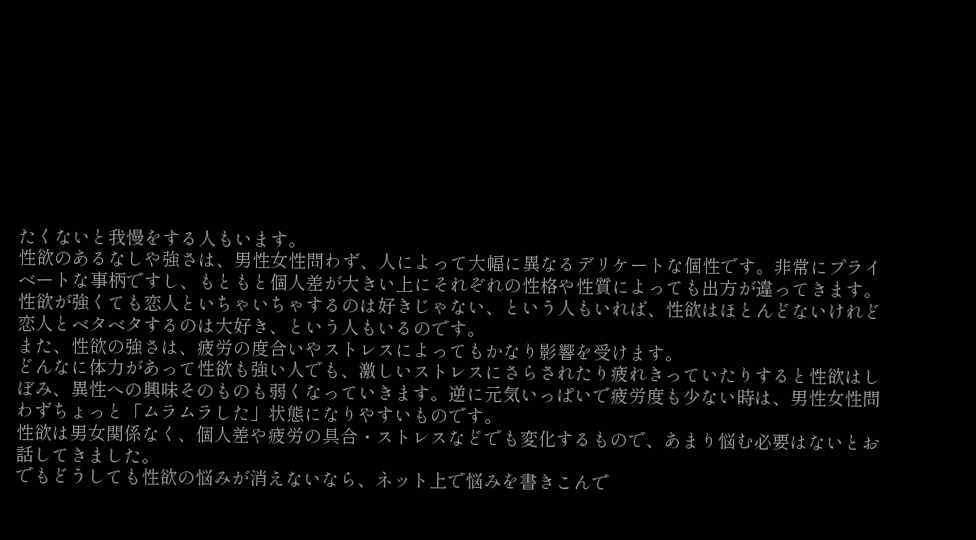たくないと我慢をする人もいます。
性欲のあるなしや強さは、男性女性問わず、人によって大幅に異なるデリケートな個性です。非常にプライベートな事柄ですし、もともと個人差が大きい上にそれぞれの性格や性質によっても出方が違ってきます。
性欲が強くても恋人といちゃいちゃするのは好きじゃない、という人もいれば、性欲はほとんどないけれど恋人とベタベタするのは大好き、という人もいるのです。
また、性欲の強さは、疲労の度合いやストレスによってもかなり影響を受けます。
どんなに体力があって性欲も強い人でも、激しいストレスにさらされたり疲れきっていたりすると性欲はしぼみ、異性への興味そのものも弱くなっていきます。逆に元気いっぱいで疲労度も少ない時は、男性女性問わずちょっと「ムラムラした」状態になりやすいものです。
性欲は男女関係なく、個人差や疲労の具合・ストレスなどでも変化するもので、あまり悩む必要はないとお話してきました。
でもどうしても性欲の悩みが消えないなら、ネット上で悩みを書きこんで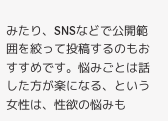みたり、SNSなどで公開範囲を絞って投稿するのもおすすめです。悩みごとは話した方が楽になる、という女性は、性欲の悩みも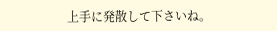上手に発散して下さいね。